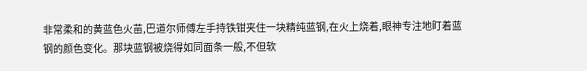非常柔和的黄蓝色火苗,巴道尔师傅左手持铁钳夹住一块精纯蓝钢,在火上烧着,眼神专注地盯着蓝钢的颜色变化。那块蓝钢被烧得如同面条一般,不但软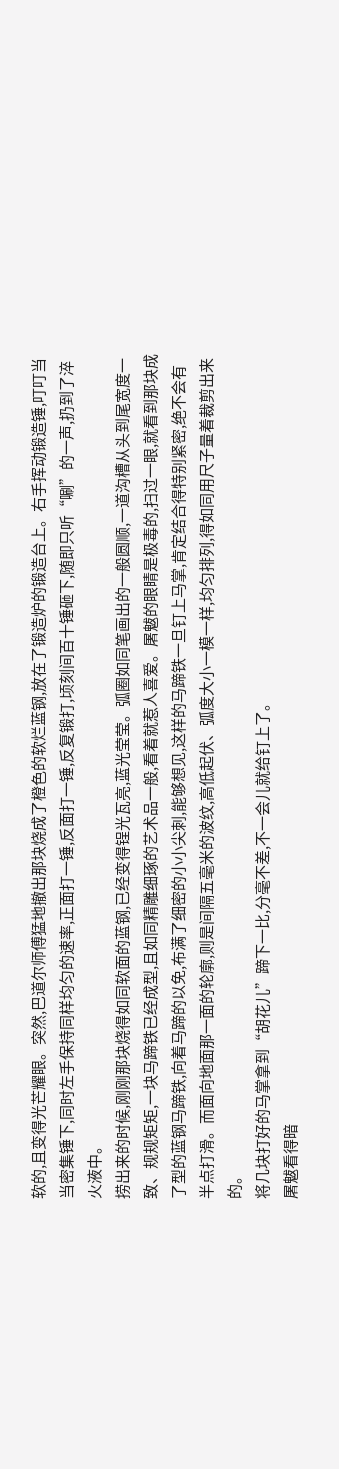软的,且变得光芒耀眼。突然,巴道尔师傅猛地撤出那块烧成了橙色的软烂蓝钢,放在了锻造炉的锻造台上。右手挥动锻造锤,叮叮当当密集锤下,同时左手保持同样均匀的速率,正面打一锤,反面打一锤,反复锻打,顷刻间百十锤砸下,随即只听“唰”的一声,扔到了淬火液中。
捞出来的时候,刚刚那块烧得如同软面的蓝钢,已经变得锃光瓦亮,蓝光莹莹。弧圈如同笔画出的一般圆顺,一道沟槽从头到尾宽度一致、规规矩矩,一块马蹄铁已经成型,且如同精雕细琢的艺术品一般,看着就惹人喜爱。屠魃的眼睛是极毒的,扫过一眼,就看到那块成了型的蓝钢马蹄铁,向着马蹄的以免,布满了细密的小小尖刺,能够想见,这样的马蹄铁一旦钉上马掌,肯定结合得特别紧密,绝不会有半点打滑。而面向地面那一面的轮廓,则是间隔五毫米的波纹,高低起伏、弧度大小一模一样,均匀排列,得如同用尺子量着裁剪出来的。
将几块打好的马掌拿到“胡花儿”蹄下一比,分毫不差,不一会儿就给钉上了。
屠魃看得暗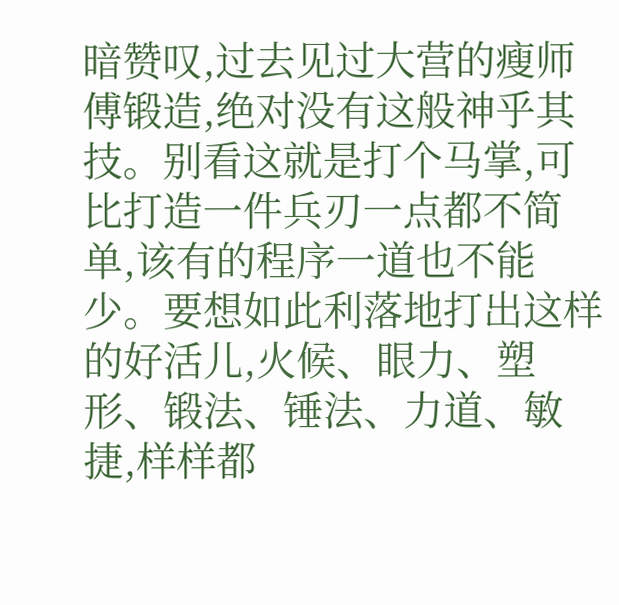暗赞叹,过去见过大营的瘦师傅锻造,绝对没有这般神乎其技。别看这就是打个马掌,可比打造一件兵刃一点都不简单,该有的程序一道也不能少。要想如此利落地打出这样的好活儿,火候、眼力、塑形、锻法、锤法、力道、敏捷,样样都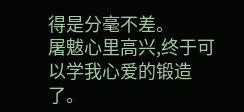得是分毫不差。
屠魃心里高兴,终于可以学我心爱的锻造了。